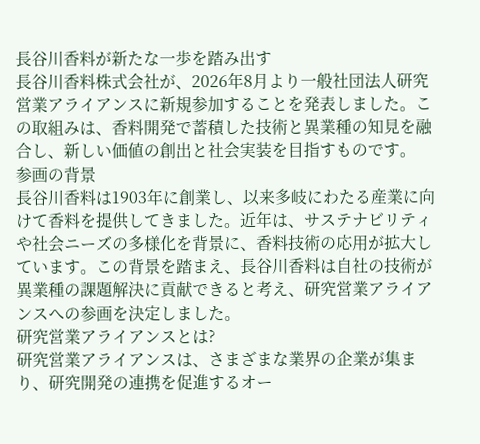長谷川香料が新たな一歩を踏み出す
長谷川香料株式会社が、2026年8月より一般社団法人研究営業アライアンスに新規参加することを発表しました。この取組みは、香料開発で蓄積した技術と異業種の知見を融合し、新しい価値の創出と社会実装を目指すものです。
参画の背景
長谷川香料は1903年に創業し、以来多岐にわたる産業に向けて香料を提供してきました。近年は、サステナビリティや社会ニーズの多様化を背景に、香料技術の応用が拡大しています。この背景を踏まえ、長谷川香料は自社の技術が異業種の課題解決に貢献できると考え、研究営業アライアンスへの参画を決定しました。
研究営業アライアンスとは?
研究営業アライアンスは、さまざまな業界の企業が集まり、研究開発の連携を促進するオー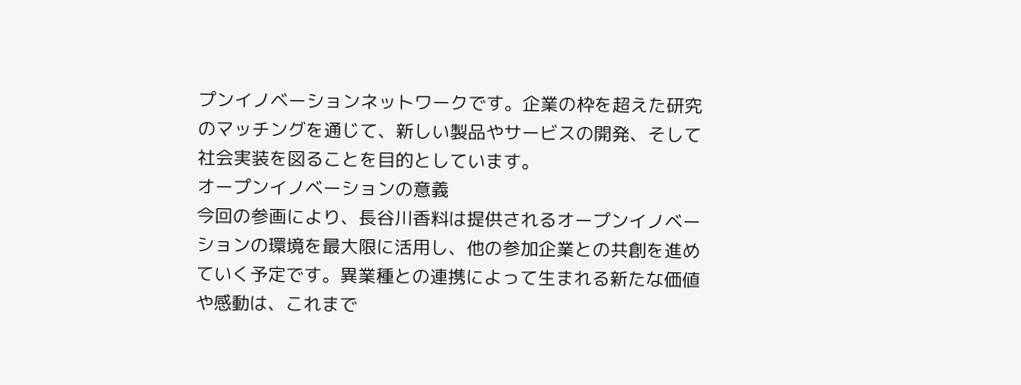プンイノベーションネットワークです。企業の枠を超えた研究のマッチングを通じて、新しい製品やサービスの開発、そして社会実装を図ることを目的としています。
オープンイノベーションの意義
今回の参画により、長谷川香料は提供されるオープンイノベーションの環境を最大限に活用し、他の参加企業との共創を進めていく予定です。異業種との連携によって生まれる新たな価値や感動は、これまで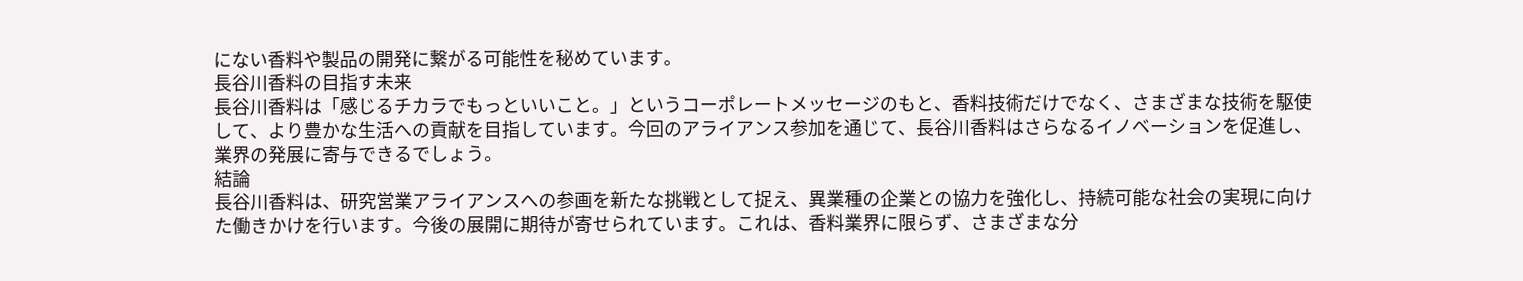にない香料や製品の開発に繋がる可能性を秘めています。
長谷川香料の目指す未来
長谷川香料は「感じるチカラでもっといいこと。」というコーポレートメッセージのもと、香料技術だけでなく、さまざまな技術を駆使して、より豊かな生活への貢献を目指しています。今回のアライアンス参加を通じて、長谷川香料はさらなるイノベーションを促進し、業界の発展に寄与できるでしょう。
結論
長谷川香料は、研究営業アライアンスへの参画を新たな挑戦として捉え、異業種の企業との協力を強化し、持続可能な社会の実現に向けた働きかけを行います。今後の展開に期待が寄せられています。これは、香料業界に限らず、さまざまな分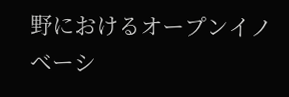野におけるオープンイノベーシ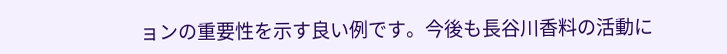ョンの重要性を示す良い例です。今後も長谷川香料の活動に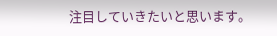注目していきたいと思います。